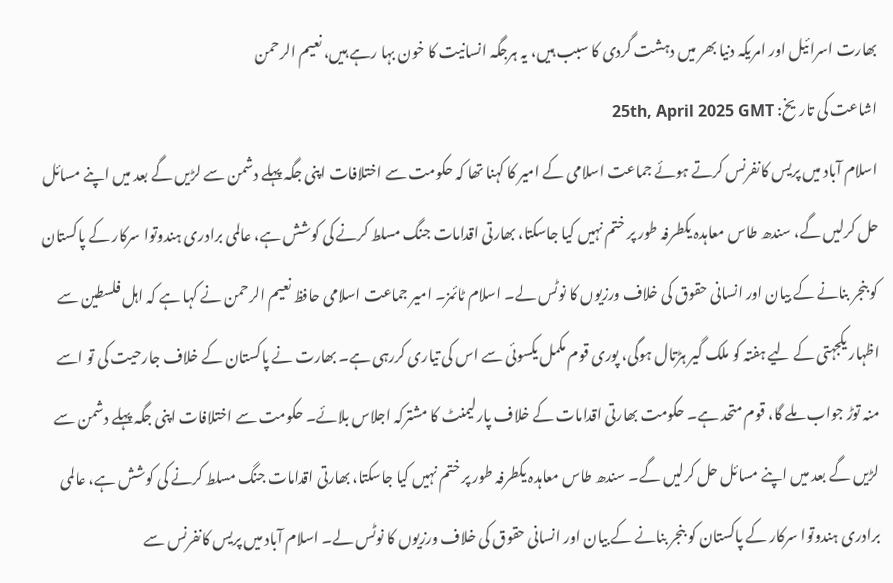بھارت اسرائیل اور امریکہ دنیا بھر میں دہشت گردی کا سبب ہیں، یہ ہرجگہ انسانیت کا خون بہا رہے ہیں، نعیم الرحمن
اشاعت کی تاریخ: 25th, April 2025 GMT
اسلام آباد میں پریس کانفرنس کرتے ہوئے جماعت اسلامی کے امیر کا کہنا تھا کہ حکومت سے اختلافات اپنی جگہ پہلے دشمن سے لڑیں گے بعد میں اپنے مسائل حل کرلیں گے، سندھ طاس معاہدہ یکطرفہ طور پر ختم نہیں کیا جاسکتا، بھارتی اقدامات جنگ مسلط کرنے کی کوشش ہے، عالمی برادری ہندوتوا سرکار کے پاکستان کو بنجر بنانے کے بیان اور انسانی حقوق کی خلاف ورزیوں کا نوٹس لے۔ اسلام ٹائمز۔ امیر جماعت اسلامی حافظ نعیم الرحمن نے کہا ہے کہ اہل فلسطین سے اظہار یکجہتی کے لیے ہفتہ کو ملک گیر ہڑتال ہوگی، پوری قوم مکمل یکسوئی سے اس کی تیاری کررہی ہے۔ بھارت نے پاکستان کے خلاف جارحیت کی تو اسے منہ توڑ جواب ملے گا، قوم متحد ہے۔ حکومت بھارتی اقدامات کے خلاف پارلیمنٹ کا مشترکہ اجلاس بلائے۔ حکومت سے اختلافات اپنی جگہ پہلے دشمن سے لڑیں گے بعد میں اپنے مسائل حل کرلیں گے۔ سندھ طاس معاہدہ یکطرفہ طور پر ختم نہیں کیا جاسکتا، بھارتی اقدامات جنگ مسلط کرنے کی کوشش ہے، عالمی برادری ہندوتوا سرکار کے پاکستان کو بنجر بنانے کے بیان اور انسانی حقوق کی خلاف ورزیوں کا نوٹس لے۔ اسلام آباد میں پریس کانفرنس سے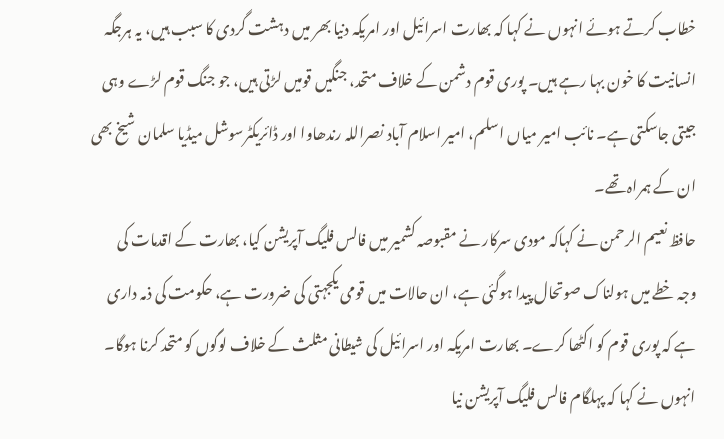خطاب کرتے ہوئے انہوں نے کہا کہ بھارت اسرائیل اور امریکہ دنیا بھر میں دہشت گردی کا سبب ہیں، یہ ہرجگہ انسانیت کا خون بہا رہے ہیں۔ پوری قوم دشمن کے خلاف متحد، جنگیں قومیں لڑتی ہیں، جو جنگ قوم لڑے وہی جیتی جاسکتی ہے۔ نائب امیر میاں اسلم، امیر اسلام آباد نصراللہ رندھاوا اور ڈائریکٹرسوشل میڈیا سلمان شیخ بھی ان کے ہمراہ تھے۔
حافظ نعیم الرحمن نے کہاکہ مودی سرکار نے مقبوصہ کشمیر میں فالس فلیگ آپریشن کیا، بھارت کے اقدمات کی وجہ خطے میں ہولناک صوتحال پیدا ہوگئی ہے، ان حالات میں قومی یکجہتی کی ضرورت ہے، حکومت کی ذمہ داری ہے کہ پوری قوم کو اکٹھا کرے۔ بھارت امریکہ اور اسرائیل کی شیطانی مثلث کے خلاف لوگوں کو متحد کرنا ہوگا۔ انہوں نے کہا کہ پہلگام فالس فلیگ آپریشن نیا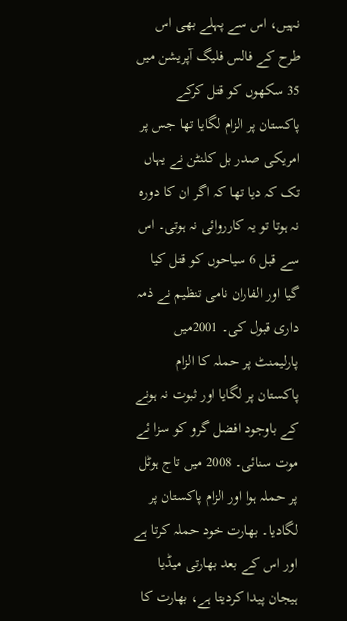نہیں، اس سے پہلے بھی اس طرح کے فالس فلیگ آپریشن میں 35 سکھوں کو قتل کرکے پاکستان پر الزام لگایا تھا جس پر امریکی صدر بل کلنٹن نے یہاں تک کہ دیا تھا کہ اگر ان کا دورہ نہ ہوتا تو یہ کارروائی نہ ہوتی۔ اس سے قبل 6 سیاحوں کو قتل کیا گیا اور الفاران نامی تنظیم نے ذمہ داری قبول کی۔ 2001میں پارلیمنٹ پر حملہ کا الزام پاکستان پر لگایا اور ثبوت نہ ہونے کے باوجود افضل گرو کو سزا ئے موت سنائی۔ 2008 میں تاج ہوٹل پر حملہ ہوا اور الزام پاکستان پر لگادیا۔ بھارت خود حملہ کرتا ہے اور اس کے بعد بھارتی میڈیا ہیجان پیدا کردیتا ہے، بھارت کا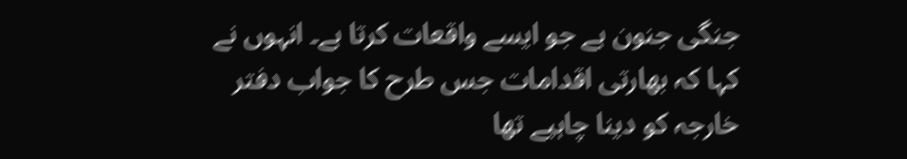جنگی جنون ہے جو ایسے واقعات کرتا ہے۔ انہوں نے کہا کہ بھارتی اقدامات جس طرح کا جواب دفتر خارجہ کو دینا چاہیے تھا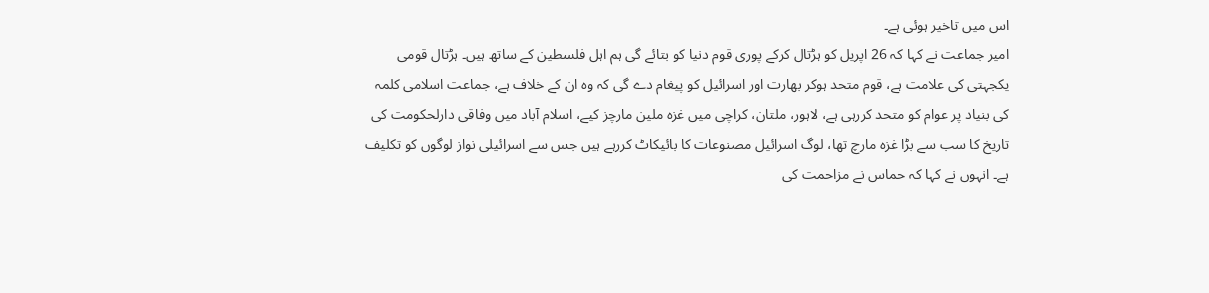اس میں تاخیر ہوئی ہے۔
امیر جماعت نے کہا کہ 26 اپریل کو ہڑتال کرکے پوری قوم دنیا کو بتائے گی ہم اہل فلسطین کے ساتھ ہیں۔ ہڑتال قومی یکجہتی کی علامت ہے، قوم متحد ہوکر بھارت اور اسرائیل کو پیغام دے گی کہ وہ ان کے خلاف ہے، جماعت اسلامی کلمہ کی بنیاد پر عوام کو متحد کررہی ہے، لاہور، ملتان، کراچی میں غزہ ملین مارچز کیے، اسلام آباد میں وفاقی دارلحکومت کی تاریخ کا سب سے بڑا غزہ مارچ تھا، لوگ اسرائیل مصنوعات کا بائیکاٹ کررہے ہیں جس سے اسرائیلی نواز لوگوں کو تکلیف ہے۔ انہوں نے کہا کہ حماس نے مزاحمت کی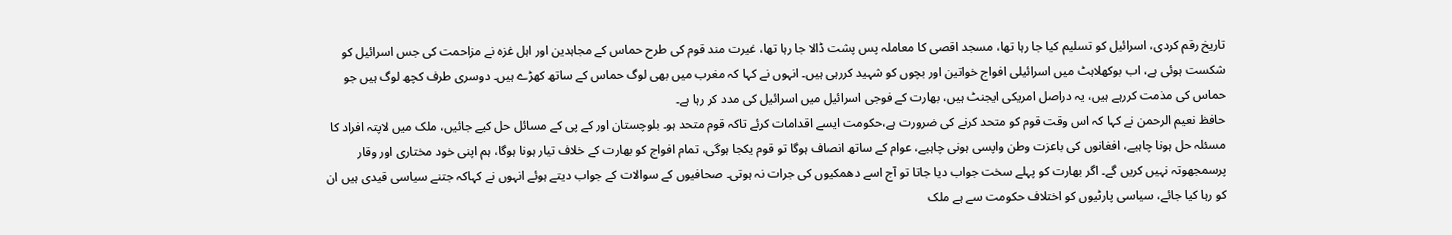تاریخ رقم کردی، اسرائیل کو تسلیم کیا جا رہا تھا، مسجد اقصی کا معاملہ پس پشت ڈالا جا رہا تھا، غیرت مند قوم کی طرح حماس کے مجاہدین اور اہل غزہ نے مزاحمت کی جس اسرائیل کو شکست ہوئی ہے، اب بوکھلاہٹ میں اسرائیلی افواج خواتین اور بچوں کو شہید کررہی ہیں۔ انہوں نے کہا کہ مغرب میں بھی لوگ حماس کے ساتھ کھڑے ہیں۔ دوسری طرف کچھ لوگ ہیں جو حماس کی مذمت کررہے ہیں، یہ دراصل امریکی ایجنٹ ہیں، بھارت کے فوجی اسرائیل میں اسرائیل کی مدد کر رہا ہے۔
حافظ نعیم الرحمن نے کہا کہ اس وقت قوم کو متحد کرنے کی ضرورت ہے،حکومت ایسے اقدامات کرئے تاکہ قوم متحد ہو۔ بلوچستان اور کے پی کے مسائل حل کیے جائیں، ملک میں لاپتہ افراد کا مسئلہ حل ہونا چاہیے، افغانوں کی باعزت وطن واپسی ہونی چاہیے، عوام کے ساتھ انصاف ہوگا تو قوم یکجا ہوگی، تمام افواج کو بھارت کے خلاف تیار ہونا ہوگا، ہم اپنی خود مختاری اور وقار پرسمجھوتہ نہیں کریں گے۔ اگر بھارت کو پہلے سخت جواب دیا جاتا تو آج اسے دھمکیوں کی جرات نہ ہوتی۔ صحافیوں کے سوالات کے جواب دیتے ہوئے انہوں نے کہاکہ جتنے سیاسی قیدی ہیں ان کو رہا کیا جائے، سیاسی پارٹیوں کو اختلاف حکومت سے ہے ملک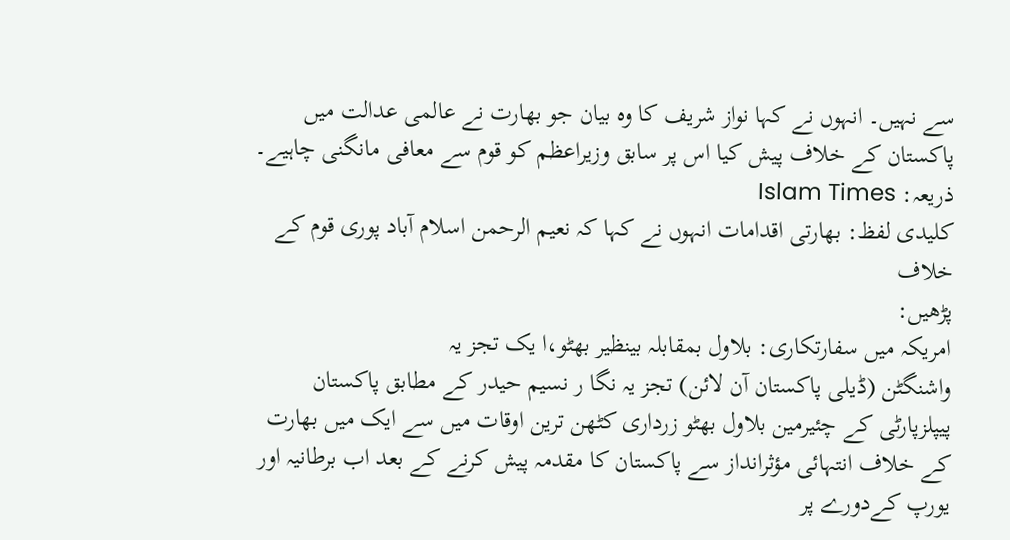سے نہیں۔ انہوں نے کہا نواز شریف کا وہ بیان جو بھارت نے عالمی عدالت میں پاکستان کے خلاف پیش کیا اس پر سابق وزیراعظم کو قوم سے معافی مانگنی چاہیے۔
ذریعہ: Islam Times
کلیدی لفظ: بھارتی اقدامات انہوں نے کہا کہ نعیم الرحمن اسلام آباد پوری قوم کے خلاف
پڑھیں:
امریکہ میں سفارتکاری: بلاول بمقابلہ بینظیر بھٹو،ا یک تجز یہ
واشنگٹن (ڈیلی پاکستان آن لائن) تجز یہ نگا ر نسیم حیدر کے مطابق پاکستان پیپلزپارٹی کے چئیرمین بلاول بھٹو زرداری کٹھن ترین اوقات میں سے ایک میں بھارت کے خلاف انتہائی مؤثرانداز سے پاکستان کا مقدمہ پیش کرنے کے بعد اب برطانیہ اور یورپ کےدورے پر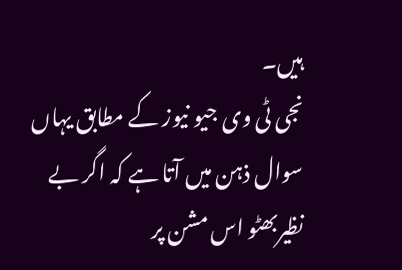ہیں۔
نجی ٹی وی جیو نیوز کے مطابق یہاں سوال ذہن میں آتا ہے کہ اگر بے نظیربھٹو اس مشن پر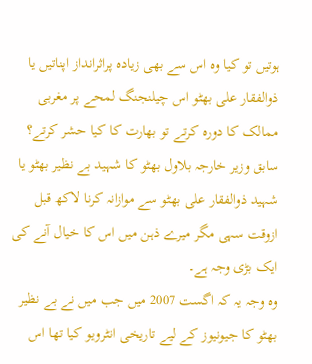ہوتیں تو کیا وہ اس سے بھی زیادہ پراثرانداز اپناتیں یا ذوالفقار علی بھٹو اس چیلنجنگ لمحے پر مغربی ممالک کا دورہ کرتے تو بھارت کا کیا حشر کرتے؟
سابق وزیر خارجہ بلاول بھٹو کا شہید بے نظیر بھٹو یا شہید ذوالفقار علی بھٹو سے موازانہ کرنا لاکھ قبل ازوقت سہی مگر میرے ذہن میں اس کا خیال آنے کی ایک بڑی وجہ ہے۔
وہ وجہ یہ کہ اگست 2007 میں جب میں نے بے نظیر بھٹو کا جیونیوز کے لیے تاریخی انٹرویو کیا تھا اس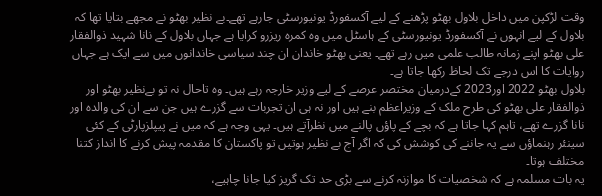وقت لڑکپن میں داخل بلاول بھٹو پڑھنے کے لیے آکسفورڈ یونیورسٹی جارہے تھے۔بے نظیر بھٹو نے مجھے بتایا تھا کہ بلاول کے لیے انہوں نے آکسفورڈ یونیورسٹی کے ہاسٹل میں وہ کمرہ ریزرو کرایا ہے جہاں بلاول کے نانا شہید ذوالفقار علی بھٹو اپنے زمانہ طالب علمی میں رہے تھے۔ یعنی بھٹو خاندان ان چند سیاسی خاندانوں میں سے ایک ہے جہاں روایات کا اس درجے تک لحاظ رکھا جاتا ہے۔
بلاول بھٹو 2022 اور2023 کےدرمیان مختصر عرصے کے لیے وزیر خارجہ رہے ہیں۔ وہ تاحال نہ تو بےنظیر بھٹو اور ذوالفقار علی بھٹو کی طرح ملک کے وزیراعظم بنے ہیں اور نہ ہی ان تجربات سے گزرے ہیں جن سے ان کی والدہ اور نانا گزرے تھے، تاہم کہا جاتا ہے کہ بچے کے پاؤں پالنے میں نظرآتے ہیں۔ یہی وجہ ہے کہ میں نے پیپلزپارٹی کے کئی سینئر رہنماؤں سے یہ جاننے کی کوشش کی کہ اگر آج بے نظیر ہوتیں تو پاکستان کا مقدمہ پیش کرنے کا انداز کتنا مختلف ہوتا۔
یہ بات مسلمہ ہے کہ شخصیات کا موازنہ کرنے سے بڑی حد تک گریز کیا جانا چاہیے،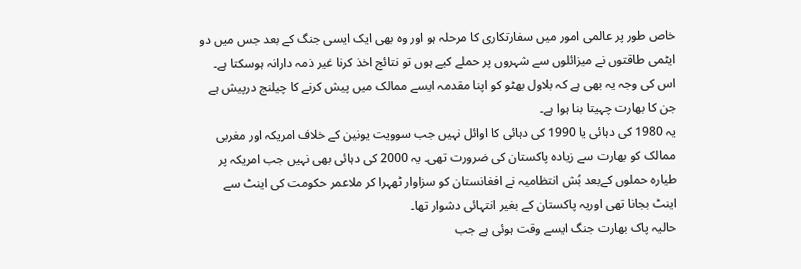خاص طور پر عالمی امور میں سفارتکاری کا مرحلہ ہو اور وہ بھی ایک ایسی جنگ کے بعد جس میں دو ایٹمی طاقتوں نے میزائلوں سے شہروں پر حملے کیے ہوں تو نتائج اخذ کرنا غیر ذمہ دارانہ ہوسکتا ہے۔ اس کی وجہ یہ بھی ہے کہ بلاول بھٹو کو اپنا مقدمہ ایسے ممالک میں پیش کرنے کا چیلنج درپیش ہے جن کا بھارت چہیتا بنا ہوا ہے۔
یہ 1980 کی دہائی یا 1990 کی دہائی کا اوائل نہیں جب سوویت یونین کے خلاف امریکہ اور مغربی ممالک کو بھارت سے زیادہ پاکستان کی ضرورت تھی۔ یہ 2000 کی دہائی بھی نہیں جب امریکہ پر طیارہ حملوں کےبعد بُش انتظامیہ نے افغانستان کو سزاوار ٹھہرا کر ملاعمر حکومت کی اینٹ سے اینٹ بجانا تھی اوریہ پاکستان کے بغیر انتہائی دشوار تھا۔
حالیہ پاک بھارت جنگ ایسے وقت ہوئی ہے جب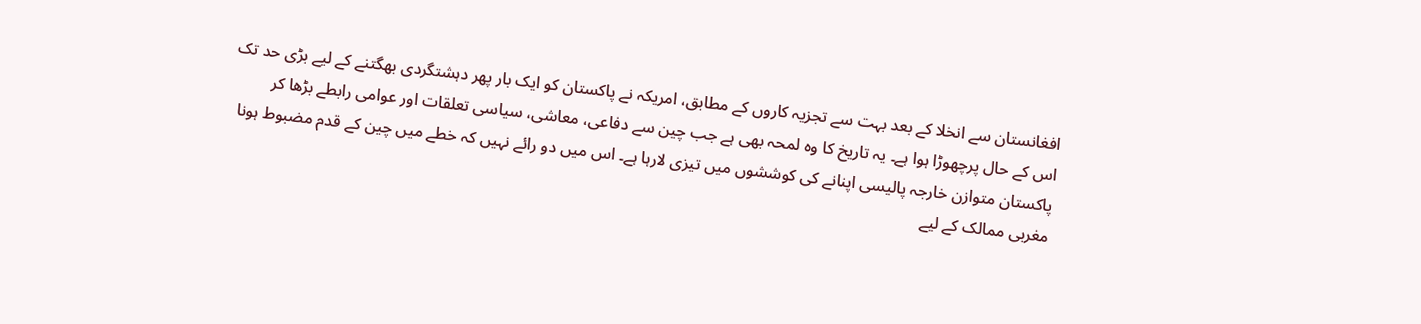افغانستان سے انخلا کے بعد بہت سے تجزیہ کاروں کے مطابق، امریکہ نے پاکستان کو ایک بار پھر دہشتگردی بھگتنے کے لیے بڑی حد تک اس کے حال پرچھوڑا ہوا ہے۔ یہ تاریخ کا وہ لمحہ بھی ہے جب چین سے دفاعی، معاشی، سیاسی تعلقات اور عوامی رابطے بڑھا کر پاکستان متوازن خارجہ پالیسی اپنانے کی کوششوں میں تیزی لارہا ہے۔ اس میں دو رائے نہیں کہ خطے میں چین کے قدم مضبوط ہونا مغربی ممالک کے لیے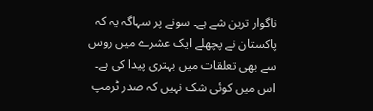ناگوار ترین شے ہے۔ سونے پر سہاگہ یہ کہ پاکستان نے پچھلے ایک عشرے میں روس سے بھی تعلقات میں بہتری پیدا کی ہے۔
اس میں کوئی شک نہیں کہ صدر ٹرمپ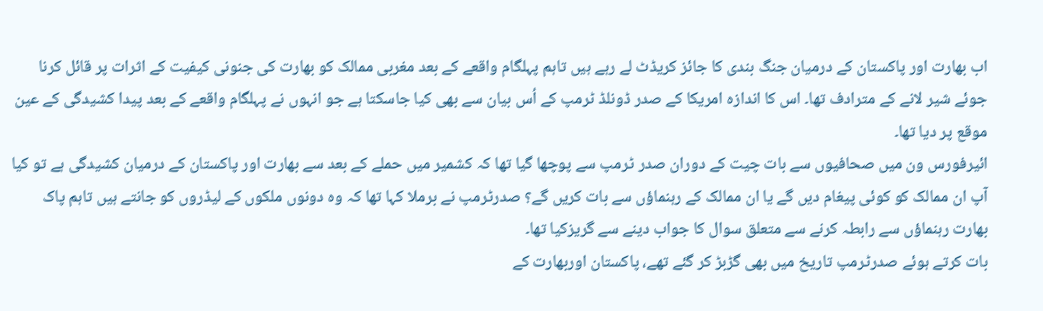اب بھارت اور پاکستان کے درمیان جنگ بندی کا جائز کریڈٹ لے رہے ہیں تاہم پہلگام واقعے کے بعد مغربی ممالک کو بھارت کی جنونی کیفیت کے اثرات پر قائل کرنا جوئے شیر لانے کے مترادف تھا۔ اس کا اندازہ امریکا کے صدر ڈونلڈ ٹرمپ کے اُس بیان سے بھی کیا جاسکتا ہے جو انہوں نے پہلگام واقعے کے بعد پیدا کشیدگی کے عین موقع پر دیا تھا۔
ائیرفورس ون میں صحافیوں سے بات چیت کے دوران صدر ٹرمپ سے پوچھا گیا تھا کہ کشمیر میں حملے کے بعد سے بھارت اور پاکستان کے درمیان کشیدگی ہے تو کیا آپ ان ممالک کو کوئی پیغام دیں گے یا ان ممالک کے رہنماؤں سے بات کریں گے؟ صدرٹرمپ نے برملا کہا تھا کہ وہ دونوں ملکوں کے لیڈروں کو جانتے ہیں تاہم پاک بھارت رہنماؤں سے رابطہ کرنے سے متعلق سوال کا جواب دینے سے گریزکیا تھا۔
بات کرتے ہوئے صدرٹرمپ تاریخ میں بھی گڑبڑ کر گئے تھے، پاکستان اوربھارت کے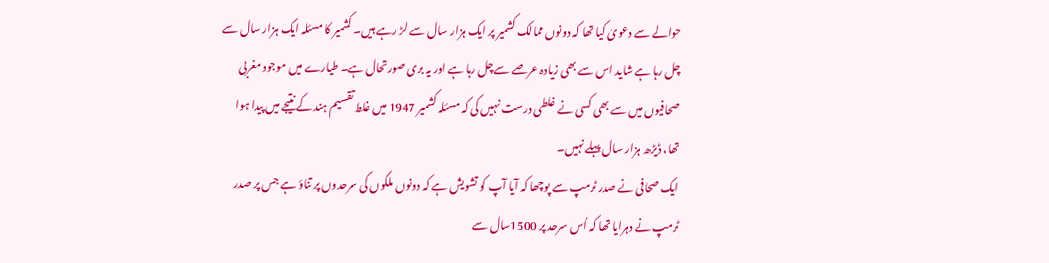حوالے سے دعویٰ کیا تھا کہ دونوں ممالک کشمیر پر ایک ہزار سال سے لڑ رہے ہیں۔ کشمیر کا مسئلہ ایک ہزار سال سے چل رہا ہے شاید اس سے بھی زیادہ عرصے سےچل رہا ہے اور یہ بری صورتحال ہے۔ طیارے میں موجود مغربی صحافیوں میں سے بھی کسی نے غلطی درست نہیں کی کہ مسئلہ کشمیر 1947 میں غلط تقسیم ہند کے نتیجے میں پیدا ہوا تھا، ڈیڑھ ہزار سال پہلے نہیں۔
ایک صحافی نے صدر ٹرمپ سے پوچھا کہ آیا آپ کو تشویش ہے کہ دونوں ملکوں کی سرحدوں پر تناؤ ہے جس پر صدر ٹرمپ نے دہرایا تھا کہ اُس سرحد پر 1500سال سے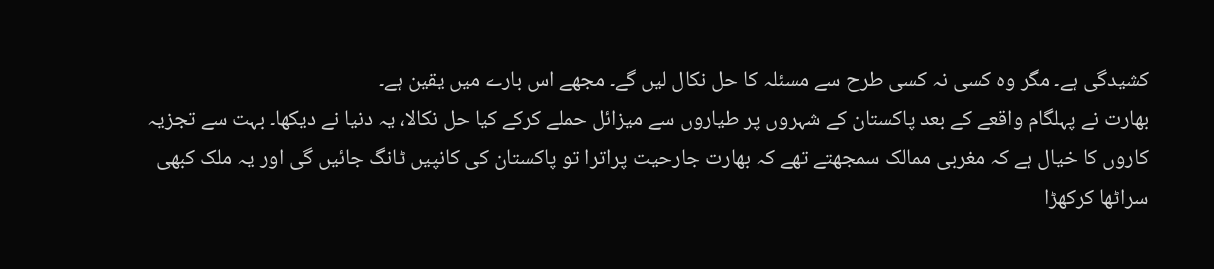کشیدگی ہے۔ مگر وہ کسی نہ کسی طرح سے مسئلہ کا حل نکال لیں گے۔ مجھے اس بارے میں یقین ہے۔
بھارت نے پہلگام واقعے کے بعد پاکستان کے شہروں پر طیاروں سے میزائل حملے کرکے کیا حل نکالا، یہ دنیا نے دیکھا۔ بہت سے تجزیہ کاروں کا خیال ہے کہ مغربی ممالک سمجھتے تھے کہ بھارت جارحیت پراترا تو پاکستان کی کانپیں ٹانگ جائیں گی اور یہ ملک کبھی سراٹھا کرکھڑا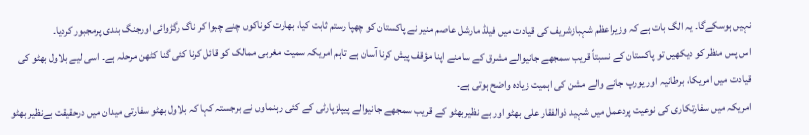نہیں ہوسکےگا۔ یہ الگ بات ہے کہ وزیراعظم شہبازشریف کی قیادت میں فیلڈ مارشل عاصم منیر نے پاکستان کو چھپا رستم ثابت کیا، بھارت کوناکوں چنے چبوا کر ناگ رگڑوائی اورجنگ بندی پرمجبور کردیا۔
اس پس منظر کو دیکھیں تو پاکستان کے نسبتاً قریب سمجھے جانیوالے مشرق کے سامنے اپنا مؤقف پیش کرنا آسان ہے تاہم امریکہ سمیت مغربی ممالک کو قائل کرنا کئی گنا کٹھن مرحلہ ہے۔ اسی لیے بلاول بھٹو کی قیادت میں امریکا، برطانیہ اور یورپ جانے والے مشن کی اہمیت زیادہ واضح ہوتی ہے۔
امریکہ میں سفارتکاری کی نوعیت پردعمل میں شہید ذوالفقار علی بھٹو اور بے نظیربھٹو کے قریب سمجھے جانیوالے پیپلزپارٹی کے کئی رہنماوں نے برجستہ کہا کہ بلاول بھٹو سفارتی میدان میں درحقیقت بےنظیر بھٹو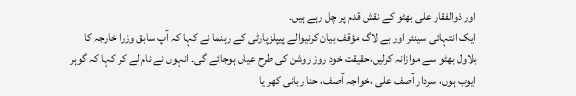اور ذوالفقار علی بھٹو کے نقش قدم پر چل رہے ہیں۔
ایک انتہائی سینئر اور بے لاگ مؤقف بیان کرنیوالے پیپلزپارٹی کے رہنما نے کہا کہ آپ سابق وزرا خارجہ کا بلاول بھٹو سے موازانہ کرلیں،حقیقت خود روز روشن کی طرح عیاں ہوجائے گی۔ انہوں نے نام لے کر کہا کہ گوہر ایوب ہوں، سردار آصف علی ،خواجہ آصف، حنا ربانی کھر یا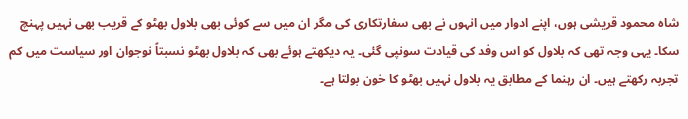شاہ محمود قریشی ہوں، اپنے ادوار میں انہوں نے بھی سفارتکاری کی مگر ان میں سے کوئی بھی بلاول بھٹو کے قریب بھی نہیں پہنچ سکا۔ یہی وجہ تھی کہ بلاول کو اس وفد کی قیادت سونپی گئی۔ یہ دیکھتے ہوئے بھی کہ بلاول بھٹو نسبتاً نوجوان اور سیاست میں کم تجربہ رکھتے ہیں۔ ان رہنما کے مطابق یہ بلاول نہیں بھٹو کا خون بولتا ہے۔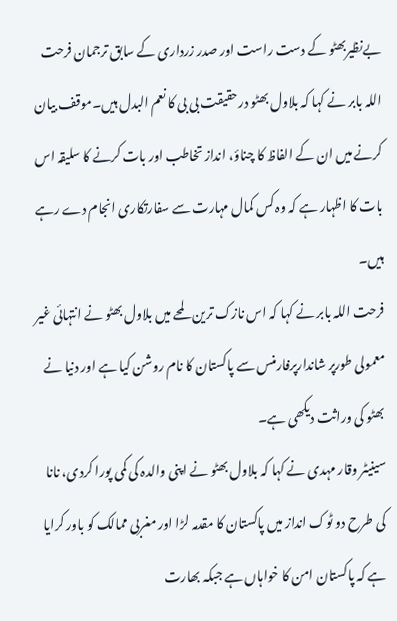بےنظیربھٹو کے دست راست اور صدر زرداری کے سابق ترجمان فرحت اللہ بابر نے کہا کہ بلاول بھٹو درحقیقت بی بی کا نعم البدل ہیں۔موقف بیان کرنے میں ان کے الفاظ کا چناؤ، انداز تخاطب اور بات کرنے کا سلیقہ اس بات کا اظہار ہے کہ وہ کس کمال مہارت سے سفارتکاری انجام دے رہے ہیں۔
فرحت اللہ بابر نے کہا کہ اس نازک ترین لمحے میں بلاول بھٹو نے انتہائی غیر معمولی طورپر شاندارپرفارمنس سے پاکستان کا نام روشن کیا ہے اور دنیا نے بھٹو کی وراثت دیکھی ہے۔
سینیٹر وقار مہدی نے کہا کہ بلاول بھٹو نے اپنی والدہ کی کمی پورا کردی، نانا کی طرح دو ٹوک انداز میں پاکستان کا مقدمہ لڑا اور مغربی ممالک کو باور کرایا ہے کہ پاکستان امن کا خواہاں ہے جبکہ بھارت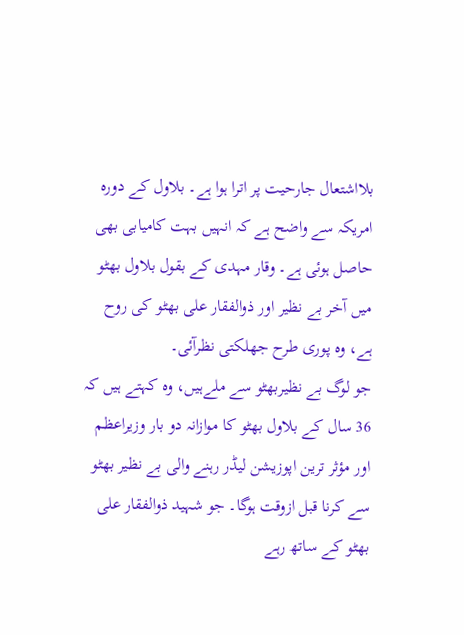بلااشتعال جارحیت پر اترا ہوا ہے۔ بلاول کے دورہ امریکہ سے واضح ہے کہ انہیں بہت کامیابی بھی حاصل ہوئی ہے۔ وقار مہدی کے بقول بلاول بھٹو میں آخر بے نظیر اور ذوالفقار علی بھٹو کی روح ہے، وہ پوری طرح جھلکتی نظرآئی۔
جو لوگ بے نظیربھٹو سے ملےہیں، وہ کہتے ہیں کہ 36 سال کے بلاول بھٹو کا موازانہ دو بار وزیراعظم اور مؤثر ترین اپوزیشن لیڈر رہنے والی بے نظیر بھٹو سے کرنا قبل ازوقت ہوگا۔ جو شہید ذوالفقار علی بھٹو کے ساتھ رہے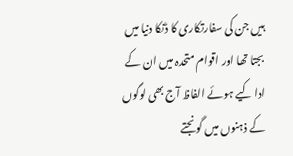ہیں جن کی سفارتکاری کا ڈنکا دنیا میں بجتا تھا اور اقوام متحدہ میں ان کے ادا کیے ہوئے الفاظ آج بھی لوگوں کے ذہنوں میں گونجتے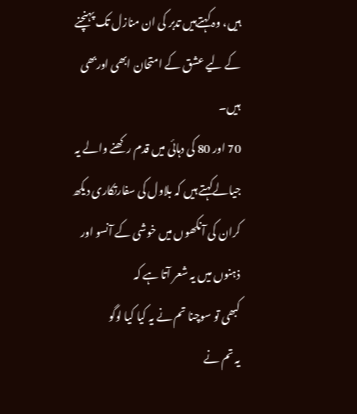ہیں، وہ کہتےہیں تدبر کی ان منازل تک پہنچنے کے لیے عشق کے امتحان ابھی اوربھی ہیں۔
70 اور 80 کی دہائی میں قدم رکھنے والے یہ جیالےکہتے ہیں کہ بلاول کی سفارتکاری دیکھ کران کی آنکھوں میں خوشی کے آنسو اور ذہنوں میں یہ شعر آتا ہے کہ
کبھی تو سوچنا تم نے یہ کیا کیا لوگو
یہ تم نے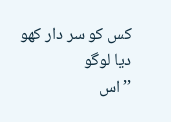کس کو سر دار کھو دیا لوگو
’’اس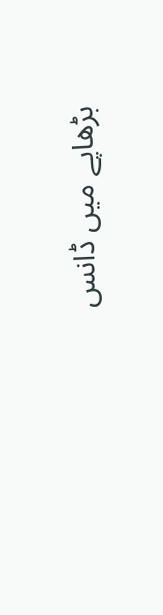بڑھاپے میں ڈانس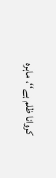کروانا ظلم ہے‘‘، ماہرہ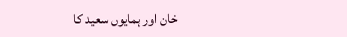خان اور ہمایوں سعید کا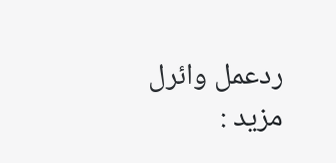ردعمل وائرل
مزید :